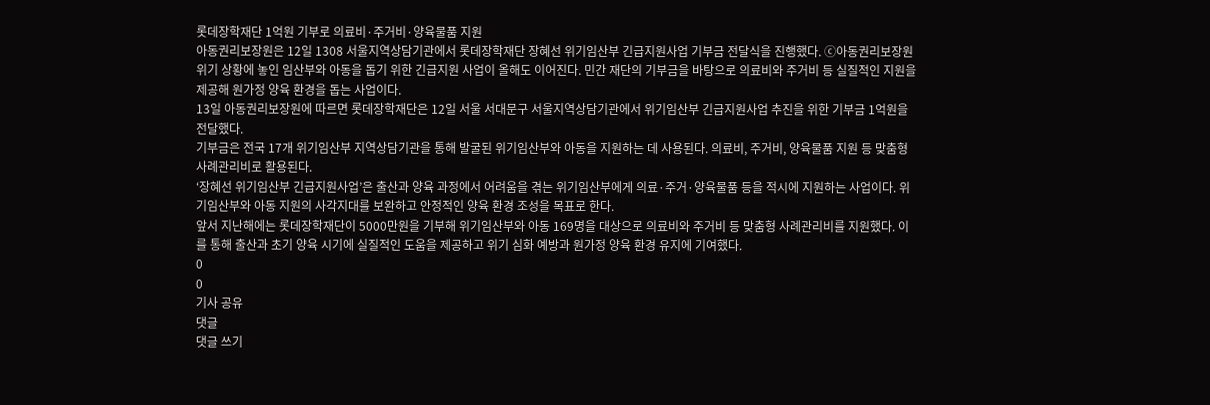롯데장학재단 1억원 기부로 의료비·주거비·양육물품 지원
아동권리보장원은 12일 1308 서울지역상담기관에서 롯데장학재단 장혜선 위기임산부 긴급지원사업 기부금 전달식을 진행했다. ⓒ아동권리보장원
위기 상황에 놓인 임산부와 아동을 돕기 위한 긴급지원 사업이 올해도 이어진다. 민간 재단의 기부금을 바탕으로 의료비와 주거비 등 실질적인 지원을 제공해 원가정 양육 환경을 돕는 사업이다.
13일 아동권리보장원에 따르면 롯데장학재단은 12일 서울 서대문구 서울지역상담기관에서 위기임산부 긴급지원사업 추진을 위한 기부금 1억원을 전달했다.
기부금은 전국 17개 위기임산부 지역상담기관을 통해 발굴된 위기임산부와 아동을 지원하는 데 사용된다. 의료비, 주거비, 양육물품 지원 등 맞춤형 사례관리비로 활용된다.
‘장혜선 위기임산부 긴급지원사업’은 출산과 양육 과정에서 어려움을 겪는 위기임산부에게 의료·주거·양육물품 등을 적시에 지원하는 사업이다. 위기임산부와 아동 지원의 사각지대를 보완하고 안정적인 양육 환경 조성을 목표로 한다.
앞서 지난해에는 롯데장학재단이 5000만원을 기부해 위기임산부와 아동 169명을 대상으로 의료비와 주거비 등 맞춤형 사례관리비를 지원했다. 이를 통해 출산과 초기 양육 시기에 실질적인 도움을 제공하고 위기 심화 예방과 원가정 양육 환경 유지에 기여했다.
0
0
기사 공유
댓글
댓글 쓰기